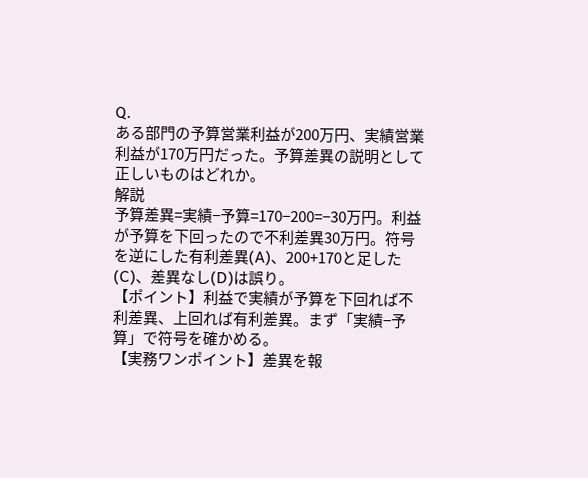Q.
ある部門の予算営業利益が200万円、実績営業利益が170万円だった。予算差異の説明として正しいものはどれか。
解説
予算差異=実績−予算=170−200=−30万円。利益が予算を下回ったので不利差異30万円。符号を逆にした有利差異(A)、200+170と足した(C)、差異なし(D)は誤り。
【ポイント】利益で実績が予算を下回れば不利差異、上回れば有利差異。まず「実績−予算」で符号を確かめる。
【実務ワンポイント】差異を報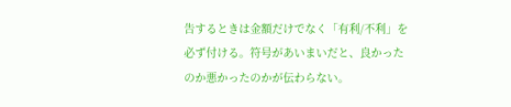告するときは金額だけでなく「有利/不利」を必ず付ける。符号があいまいだと、良かったのか悪かったのかが伝わらない。